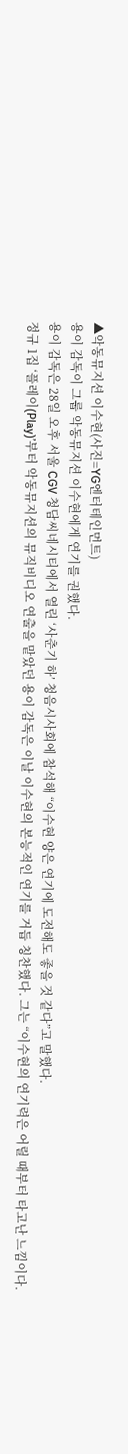▲악동뮤지션 이수현(사진=YG엔터테인먼트)
용이 감독이 그룹 악동뮤지션 이수현에게 연기를 권했다.
용이 감독은 28일 오후 서울 CGV 청담씨네시티에서 열린 ‘사춘기 하’ 청음시사회에 참석해 “이수현 양은 연기에 도전해도 좋을 것 같다”고 말했다.
정규 1집 ‘플레이(Play)’부터 악동뮤지션의 뮤직비디오 연출을 맡았던 용이 감독은 이날 이수현의 본능적인 연기를 거듭 칭찬했다. 그는 “이수현의 연기력은 어릴 때부터 타고난 느낌이다.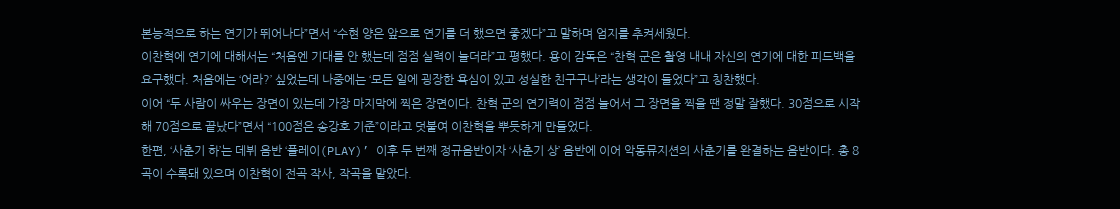본능적으로 하는 연기가 뛰어나다”면서 “수현 양은 앞으로 연기를 더 했으면 좋겠다”고 말하며 엄지를 추켜세웠다.
이찬혁에 연기에 대해서는 “처음엔 기대를 안 했는데 점점 실력이 늘더라”고 평했다. 용이 감독은 “찬혁 군은 촬영 내내 자신의 연기에 대한 피드백을 요구했다. 처음에는 ‘어라?’ 싶었는데 나중에는 ‘모든 일에 굉장한 욕심이 있고 성실한 친구구나’라는 생각이 들었다”고 칭찬했다.
이어 “두 사람이 싸우는 장면이 있는데 가장 마지막에 찍은 장면이다. 찬혁 군의 연기력이 점점 늘어서 그 장면을 찍을 땐 정말 잘했다. 30점으로 시작해 70점으로 끝났다”면서 “100점은 송강호 기준”이라고 덧붙여 이찬혁을 뿌듯하게 만들었다.
한편, ‘사춘기 하’는 데뷔 음반 ‘플레이(PLAY)’ 이후 두 번째 정규음반이자 ‘사춘기 상’ 음반에 이어 악동뮤지션의 사춘기를 완결하는 음반이다. 총 8곡이 수록돼 있으며 이찬혁이 전곡 작사, 작곡을 맡았다.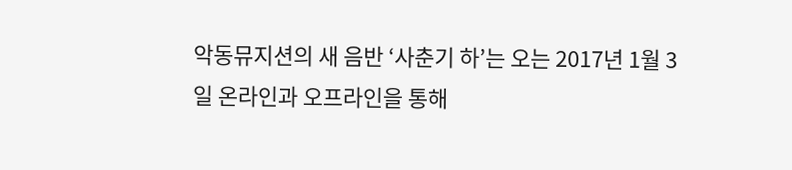악동뮤지션의 새 음반 ‘사춘기 하’는 오는 2017년 1월 3일 온라인과 오프라인을 통해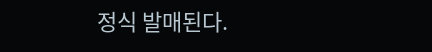정식 발매된다.